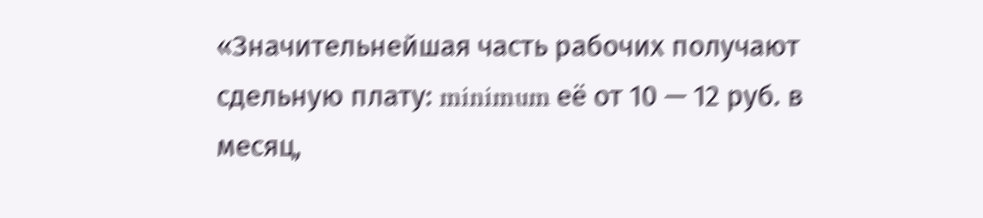«Значительнейшая часть рабочих получают сдельную плату: minimum её от 10 — 12 руб. в месяц,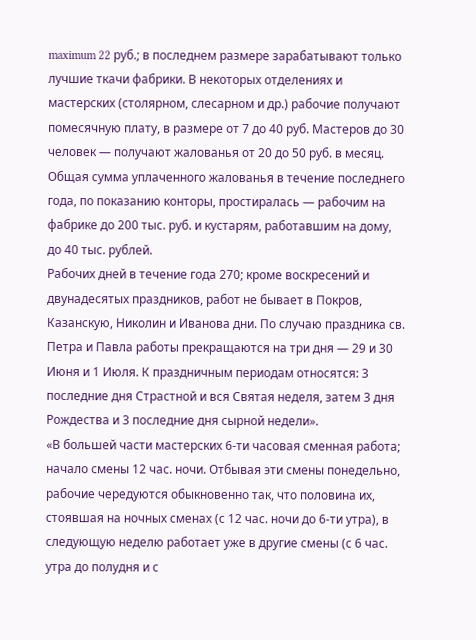maximum 22 руб.; в последнем размере зарабатывают только лучшие ткачи фабрики. В некоторых отделениях и мастерских (столярном, слесарном и др.) рабочие получают помесячную плату, в размере от 7 до 40 руб. Мастеров до 30 человек — получают жалованья от 20 до 50 руб. в месяц. Общая сумма уплаченного жалованья в течение последнего года, по показанию конторы, простиралась — рабочим на фабрике до 200 тыс. руб. и кустарям, работавшим на дому, до 40 тыс. рублей.
Рабочих дней в течение года 270; кроме воскресений и двунадесятых праздников, работ не бывает в Покров, Казанскую, Николин и Иванова дни. По случаю праздника св. Петра и Павла работы прекращаются на три дня — 29 и 30 Июня и 1 Июля. К праздничным периодам относятся: 3 последние дня Страстной и вся Святая неделя, затем 3 дня Рождества и 3 последние дня сырной недели».
«В большей части мастерских 6-ти часовая сменная работа; начало смены 12 час. ночи. Отбывая эти смены понедельно, рабочие чередуются обыкновенно так, что половина их, стоявшая на ночных сменах (с 12 час. ночи до 6-ти утра), в следующую неделю работает уже в другие смены (с 6 час. утра до полудня и с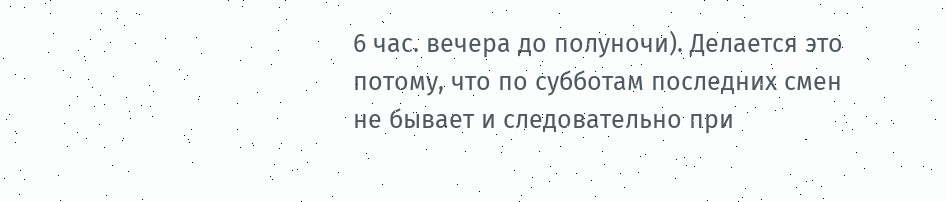6 час. вечера до полуночи). Делается это потому, что по субботам последних смен не бывает и следовательно при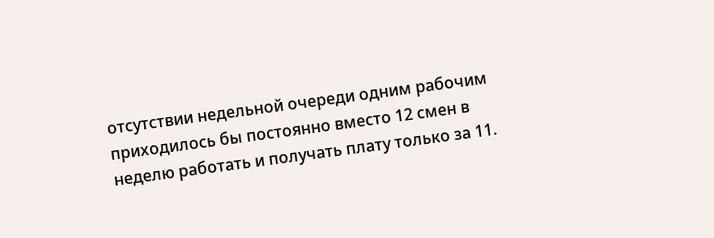отсутствии недельной очереди одним рабочим приходилось бы постоянно вместо 12 смен в неделю работать и получать плату только за 11.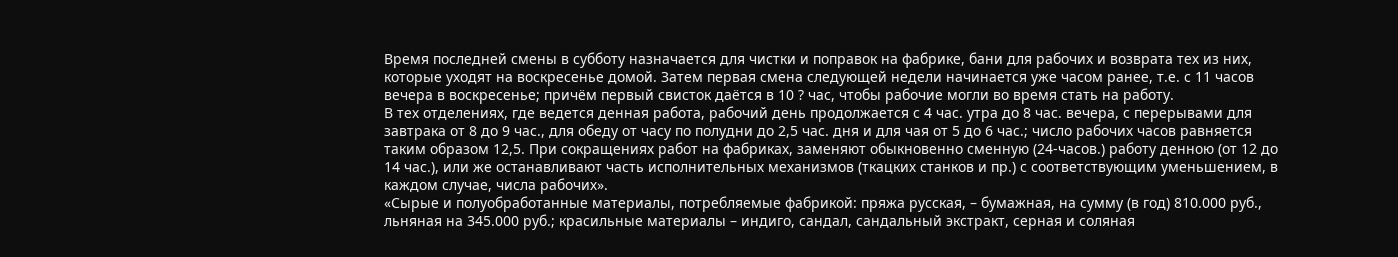Время последней смены в субботу назначается для чистки и поправок на фабрике, бани для рабочих и возврата тех из них, которые уходят на воскресенье домой. Затем первая смена следующей недели начинается уже часом ранее, т.е. с 11 часов вечера в воскресенье; причём первый свисток даётся в 10 ? час, чтобы рабочие могли во время стать на работу.
В тех отделениях, где ведется денная работа, рабочий день продолжается с 4 час. утра до 8 час. вечера, с перерывами для завтрака от 8 до 9 час., для обеду от часу по полудни до 2,5 час. дня и для чая от 5 до 6 час.; число рабочих часов равняется таким образом 12,5. При сокращениях работ на фабриках, заменяют обыкновенно сменную (24-часов.) работу денною (от 12 до 14 час.), или же останавливают часть исполнительных механизмов (ткацких станков и пр.) с соответствующим уменьшением, в каждом случае, числа рабочих».
«Сырые и полуобработанные материалы, потребляемые фабрикой: пряжа русская, – бумажная, на сумму (в год) 810.000 руб., льняная на 345.000 руб.; красильные материалы – индиго, сандал, сандальный экстракт, серная и соляная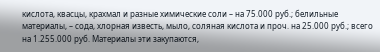кислота, квасцы, крахмал и разные химические соли – на 75.000 руб.; белильные материалы, – сода, хлорная известь, мыло, соляная кислота и проч. на 25.000 руб.; всего на 1.255.000 руб. Материалы эти закупаются,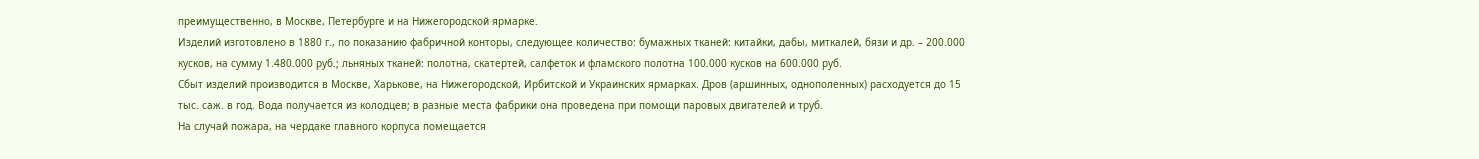преимущественно, в Москве, Петербурге и на Нижегородской ярмарке.
Изделий изготовлено в 1880 г., по показанию фабричной конторы, следующее количество: бумажных тканей: китайки, дабы, миткалей, бязи и др. – 200.000 кусков, на сумму 1.480.000 руб.; льняных тканей: полотна, скатертей, салфеток и фламского полотна 100.000 кусков на 600.000 руб.
Сбыт изделий производится в Москве, Харькове, на Нижегородской, Ирбитской и Украинских ярмарках. Дров (аршинных, однополенных) расходуется до 15 тыс. саж. в год. Вода получается из колодцев; в разные места фабрики она проведена при помощи паровых двигателей и труб.
На случай пожара, на чердаке главного корпуса помещается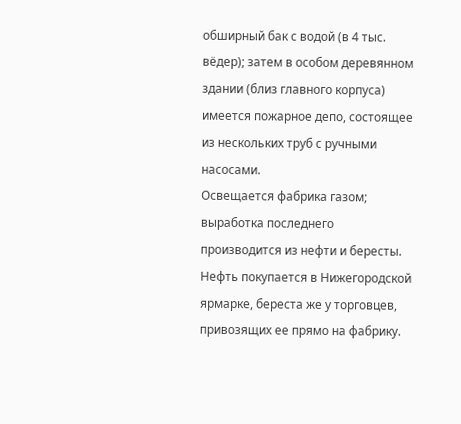обширный бак с водой (в 4 тыс. вёдер); затем в особом деревянном здании (близ главного корпуса) имеется пожарное депо, состоящее из нескольких труб с ручными насосами.
Освещается фабрика газом; выработка последнего производится из нефти и бересты. Нефть покупается в Нижегородской ярмарке, береста же у торговцев, привозящих ее прямо на фабрику.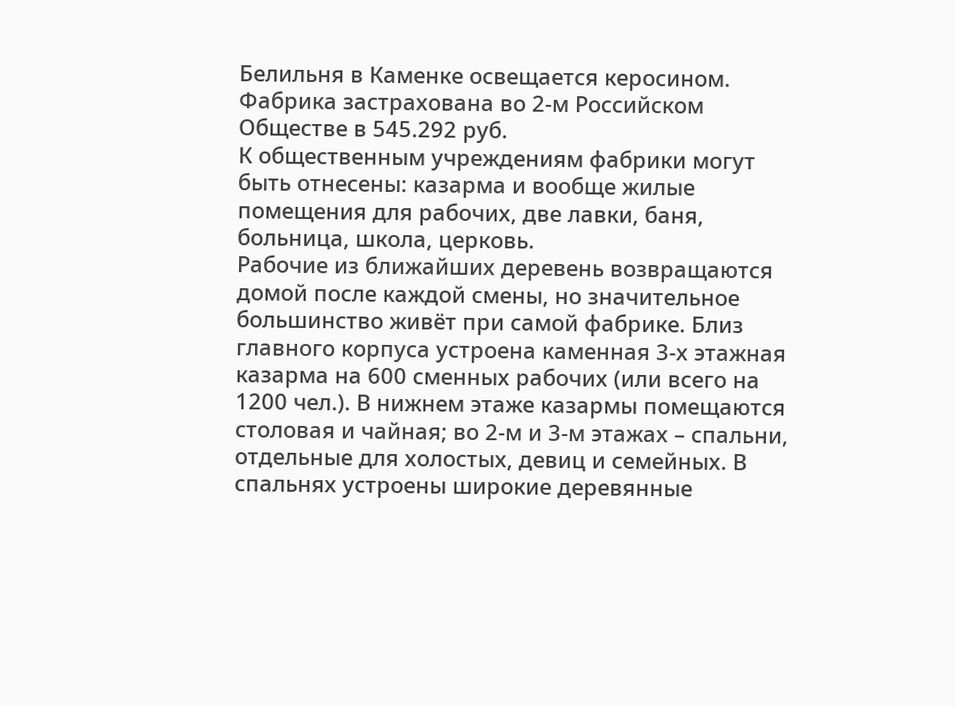Белильня в Каменке освещается керосином.
Фабрика застрахована во 2-м Российском Обществе в 545.292 руб.
К общественным учреждениям фабрики могут быть отнесены: казарма и вообще жилые помещения для рабочих, две лавки, баня, больница, школа, церковь.
Рабочие из ближайших деревень возвращаются домой после каждой смены, но значительное большинство живёт при самой фабрике. Близ главного корпуса устроена каменная 3-х этажная казарма на 600 сменных рабочих (или всего на 1200 чел.). В нижнем этаже казармы помещаются столовая и чайная; во 2-м и 3-м этажах – спальни, отдельные для холостых, девиц и семейных. В спальнях устроены широкие деревянные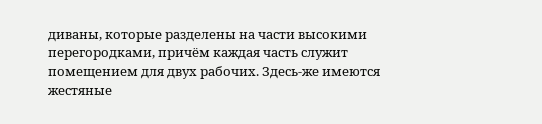диваны, которые разделены на части высокими перегородками, причём каждая часть служит помещением для двух рабочих. Здесь-же имеются жестяные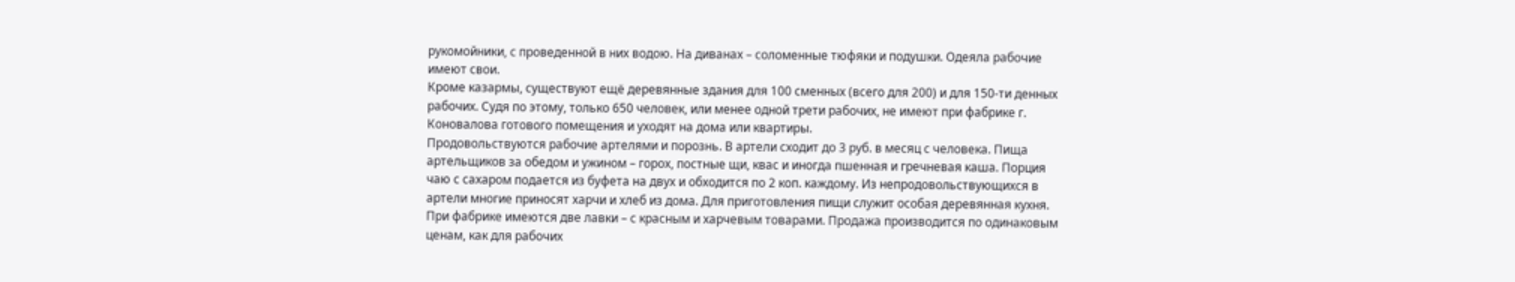рукомойники, с проведенной в них водою. На диванах – соломенные тюфяки и подушки. Одеяла рабочие имеют свои.
Кроме казармы, существуют ещё деревянные здания для 100 сменных (всего для 200) и для 150-ти денных рабочих. Судя по этому, только 650 человек, или менее одной трети рабочих, не имеют при фабрике г. Коновалова готового помещения и уходят на дома или квартиры.
Продовольствуются рабочие артелями и порознь. В артели сходит до 3 руб. в месяц с человека. Пища артельщиков за обедом и ужином – горох, постные щи, квас и иногда пшенная и гречневая каша. Порция чаю с сахаром подается из буфета на двух и обходится по 2 коп. каждому. Из непродовольствующихся в артели многие приносят харчи и хлеб из дома. Для приготовления пищи служит особая деревянная кухня.
При фабрике имеются две лавки – с красным и харчевым товарами. Продажа производится по одинаковым ценам, как для рабочих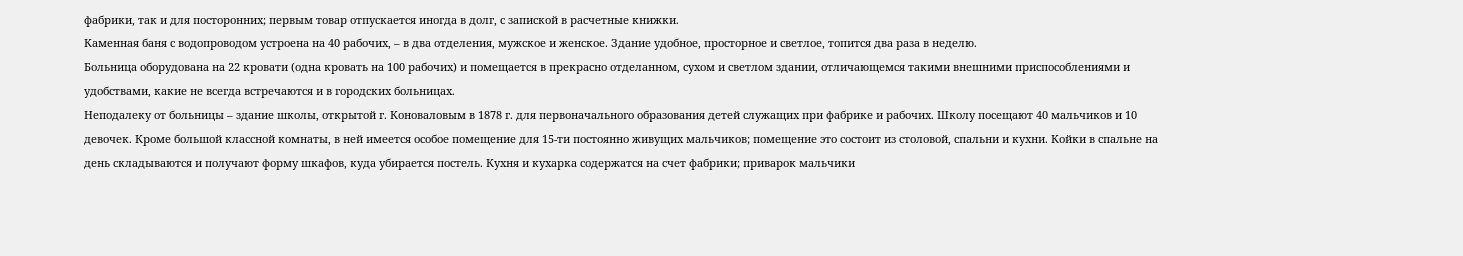фабрики, так и для посторонних; первым товар отпускается иногда в долг, с запиской в расчетные книжки.
Каменная баня с водопроводом устроена на 40 рабочих, – в два отделения, мужское и женское. Здание удобное, просторное и светлое, топится два раза в неделю.
Больница оборудована на 22 кровати (одна кровать на 100 рабочих) и помещается в прекрасно отделанном, сухом и светлом здании, отличающемся такими внешними приспособлениями и удобствами, какие не всегда встречаются и в городских больницах.
Неподалеку от больницы – здание школы, открытой г. Коноваловым в 1878 г. для первоначального образования детей служащих при фабрике и рабочих. Школу посещают 40 мальчиков и 10 девочек. Кроме большой классной комнаты, в ней имеется особое помещение для 15-ти постоянно живущих мальчиков; помещение это состоит из столовой, спальни и кухни. Койки в спальне на день складываются и получают форму шкафов, куда убирается постель. Кухня и кухарка содержатся на счет фабрики; приварок мальчики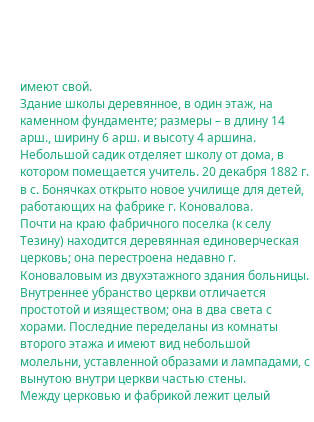имеют свой.
Здание школы деревянное, в один этаж, на каменном фундаменте; размеры – в длину 14 арш., ширину 6 арш. и высоту 4 аршина. Небольшой садик отделяет школу от дома, в котором помещается учитель. 20 декабря 1882 г. в с. Бонячках открыто новое училище для детей, работающих на фабрике г. Коновалова.
Почти на краю фабричного поселка (к селу Тезину) находится деревянная единоверческая церковь; она перестроена недавно г. Коноваловым из двухэтажного здания больницы. Внутреннее убранство церкви отличается простотой и изяществом; она в два света с хорами. Последние переделаны из комнаты второго этажа и имеют вид небольшой молельни, уставленной образами и лампадами, с вынутою внутри церкви частью стены.
Между церковью и фабрикой лежит целый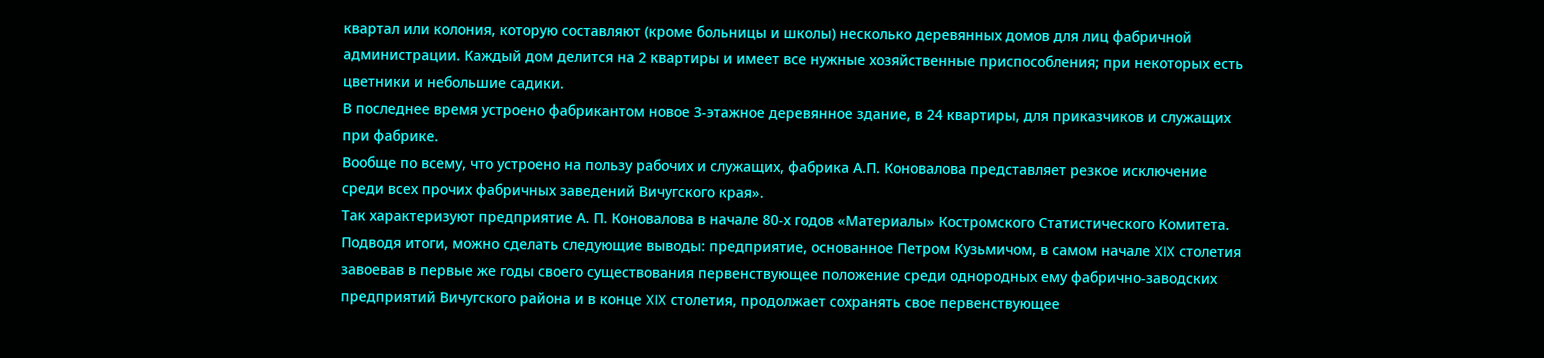квартал или колония, которую составляют (кроме больницы и школы) несколько деревянных домов для лиц фабричной администрации. Каждый дом делится на 2 квартиры и имеет все нужные хозяйственные приспособления; при некоторых есть цветники и небольшие садики.
В последнее время устроено фабрикантом новое 3-этажное деревянное здание, в 24 квартиры, для приказчиков и служащих при фабрике.
Вообще по всему, что устроено на пользу рабочих и служащих, фабрика А.П. Коновалова представляет резкое исключение среди всех прочих фабричных заведений Вичугского края».
Так характеризуют предприятие А. П. Коновалова в начале 80-х годов «Материалы» Костромского Статистического Комитета.
Подводя итоги, можно сделать следующие выводы: предприятие, основанное Петром Кузьмичом, в самом начале XIX столетия завоевав в первые же годы своего существования первенствующее положение среди однородных ему фабрично-заводских предприятий Вичугского района и в конце XIX столетия, продолжает сохранять свое первенствующее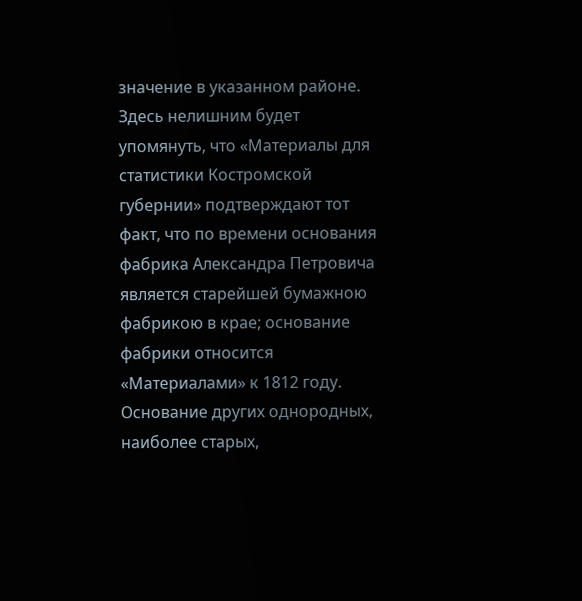значение в указанном районе. Здесь нелишним будет упомянуть, что «Материалы для статистики Костромской губернии» подтверждают тот факт, что по времени основания фабрика Александра Петровича является старейшей бумажною фабрикою в крае; основание фабрики относится «Материалами» к 1812 году. Основание других однородных, наиболее старых,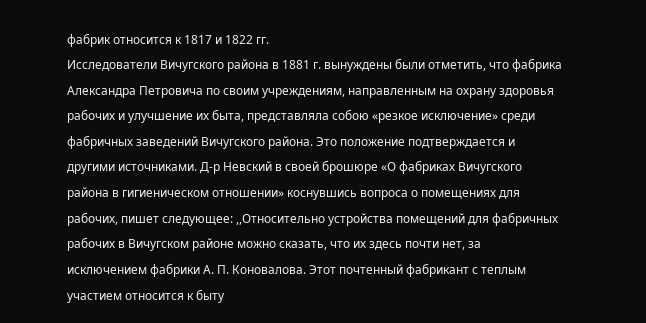фабрик относится к 1817 и 1822 гг.
Исследователи Вичугского района в 1881 г. вынуждены были отметить, что фабрика Александра Петровича по своим учреждениям, направленным на охрану здоровья рабочих и улучшение их быта, представляла собою «резкое исключение» среди фабричных заведений Вичугского района. Это положение подтверждается и другими источниками. Д-р Невский в своей брошюре «О фабриках Вичугского района в гигиеническом отношении» коснувшись вопроса о помещениях для рабочих, пишет следующее: ,,Относительно устройства помещений для фабричных рабочих в Вичугском районе можно сказать, что их здесь почти нет, за исключением фабрики А. П. Коновалова. Этот почтенный фабрикант с теплым участием относится к быту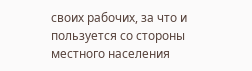своих рабочих, за что и пользуется со стороны местного населения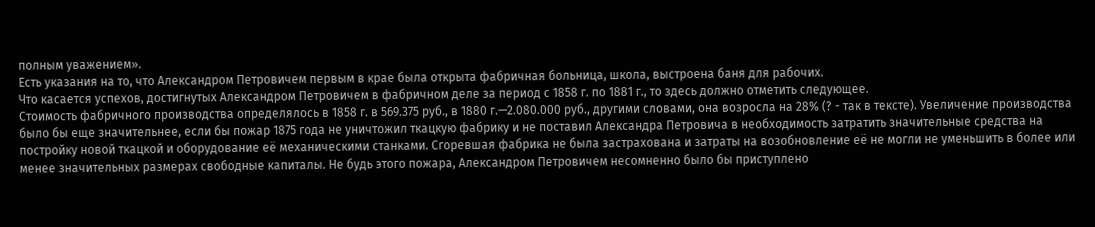полным уважением».
Есть указания на то, что Александром Петровичем первым в крае была открыта фабричная больница, школа, выстроена баня для рабочих.
Что касается успехов, достигнутых Александром Петровичем в фабричном деле за период с 1858 г. по 1881 г., то здесь должно отметить следующее.
Стоимость фабричного производства определялось в 1858 г. в 569.375 руб., в 1880 г.—2.080.000 руб., другими словами, она возросла на 28% (? - так в тексте). Увеличение производства было бы еще значительнее, если бы пожар 1875 года не уничтожил ткацкую фабрику и не поставил Александра Петровича в необходимость затратить значительные средства на постройку новой ткацкой и оборудование её механическими станками. Сгоревшая фабрика не была застрахована и затраты на возобновление её не могли не уменьшить в более или менее значительных размерах свободные капиталы. Не будь этого пожара, Александром Петровичем несомненно было бы приступлено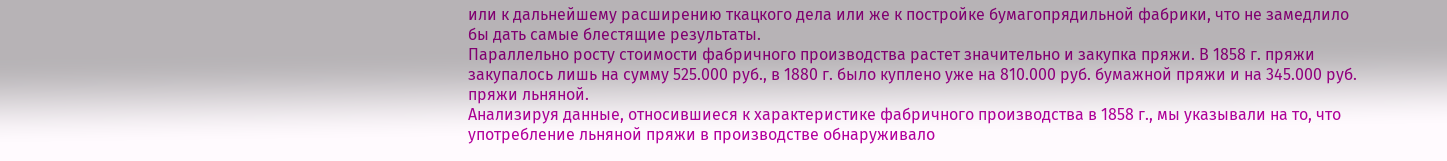или к дальнейшему расширению ткацкого дела или же к постройке бумагопрядильной фабрики, что не замедлило бы дать самые блестящие результаты.
Параллельно росту стоимости фабричного производства растет значительно и закупка пряжи. В 1858 г. пряжи закупалось лишь на сумму 525.000 руб., в 1880 г. было куплено уже на 810.000 руб. бумажной пряжи и на 345.000 руб. пряжи льняной.
Анализируя данные, относившиеся к характеристике фабричного производства в 1858 г., мы указывали на то, что употребление льняной пряжи в производстве обнаруживало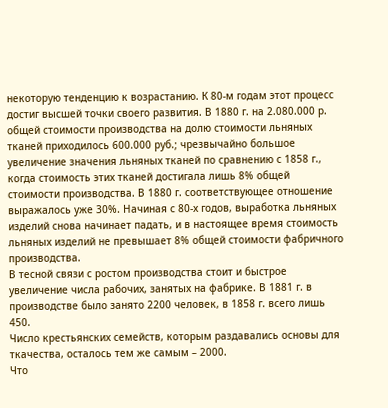некоторую тенденцию к возрастанию. К 80-м годам этот процесс достиг высшей точки своего развития. В 1880 г. на 2.080.000 р. общей стоимости производства на долю стоимости льняных тканей приходилось 600.000 руб.; чрезвычайно большое увеличение значения льняных тканей по сравнению с 1858 г., когда стоимость этих тканей достигала лишь 8% общей стоимости производства. В 1880 г. соответствующее отношение выражалось уже 30%. Начиная с 80-х годов, выработка льняных изделий снова начинает падать, и в настоящее время стоимость льняных изделий не превышает 8% общей стоимости фабричного производства.
В тесной связи с ростом производства стоит и быстрое увеличение числа рабочих, занятых на фабрике. В 1881 г. в производстве было занято 2200 человек, в 1858 г. всего лишь 450.
Число крестьянских семейств, которым раздавались основы для ткачества, осталось тем же самым – 2000.
Что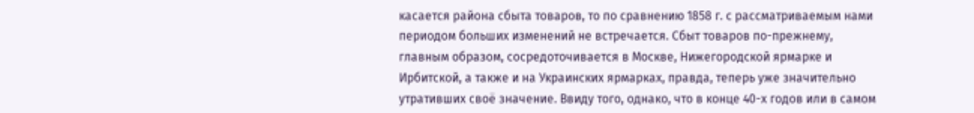касается района сбыта товаров, то по сравнению 1858 г. с рассматриваемым нами периодом больших изменений не встречается. Сбыт товаров по-прежнему, главным образом, сосредоточивается в Москве, Нижегородской ярмарке и Ирбитской, а также и на Украинских ярмарках, правда, теперь уже значительно утративших своё значение. Ввиду того, однако, что в конце 40-х годов или в самом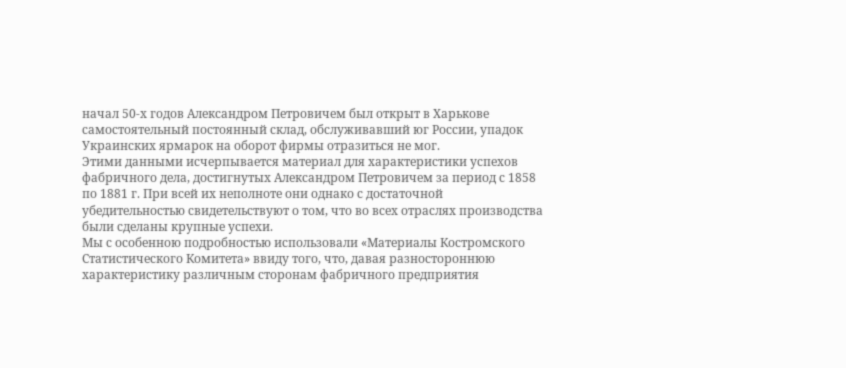начал 50-х годов Александром Петровичем был открыт в Харькове самостоятельный постоянный склад, обслуживавший юг России, упадок Украинских ярмарок на оборот фирмы отразиться не мог.
Этими данными исчерпывается материал для характеристики успехов фабричного дела, достигнутых Александром Петровичем за период с 1858 по 1881 г. При всей их неполноте они однако с достаточной убедительностью свидетельствуют о том, что во всех отраслях производства были сделаны крупные успехи.
Мы с особенною подробностью использовали «Материалы Костромского Статистического Комитета» ввиду того, что, давая разностороннюю характеристику различным сторонам фабричного предприятия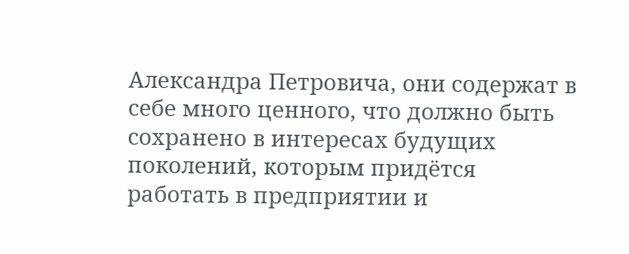Александра Петровича, они содержат в себе много ценного, что должно быть сохранено в интересах будущих поколений, которым придётся работать в предприятии и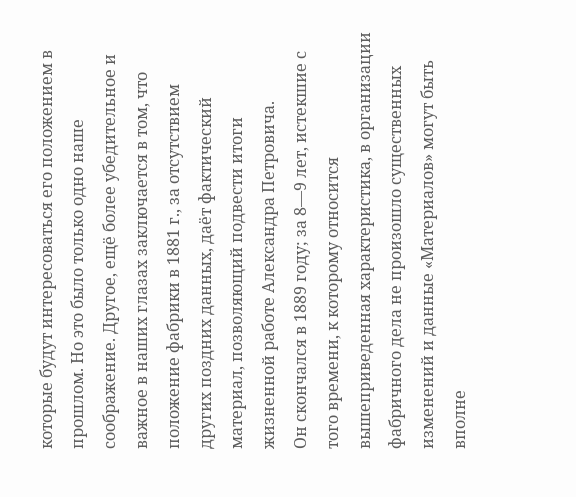которые будут интересоваться его положением в прошлом. Но это было только одно наше соображение. Другое, ещё более убедительное и важное в наших глазах заключается в том, что положение фабрики в 1881 г., за отсутствием других поздних данных, даёт фактический материал, позволяющий подвести итоги жизненной работе Александра Петровича.
Он скончался в 1889 году; за 8—9 лет, истекшие с того времени, к которому относится вышеприведенная характеристика, в организации фабричного дела не произошло существенных изменений и данные «Материалов» могут быть вполне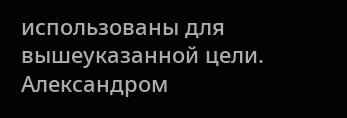использованы для вышеуказанной цели.
Александром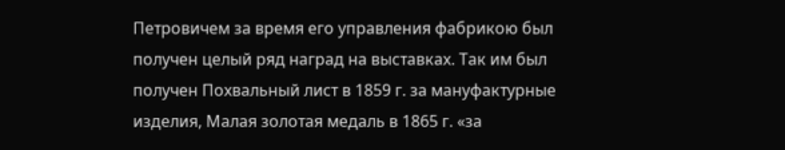Петровичем за время его управления фабрикою был получен целый ряд наград на выставках. Так им был получен Похвальный лист в 1859 г. за мануфактурные изделия, Малая золотая медаль в 1865 г. «за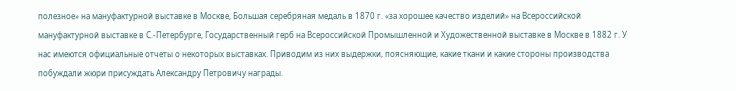полезное» на мануфактурной выставке в Москве, Большая серебряная медаль в 1870 г. «за хорошее качество изделий» на Всероссийской мануфактурной выставке в С.-Петербурге, Государственный герб на Всероссийской Промышленной и Художественной выставке в Москве в 1882 г. У нас имеются официальные отчеты о некоторых выставках. Приводим из них выдержки, поясняющие, какие ткани и какие стороны производства побуждали жюри присуждать Александру Петровичу награды.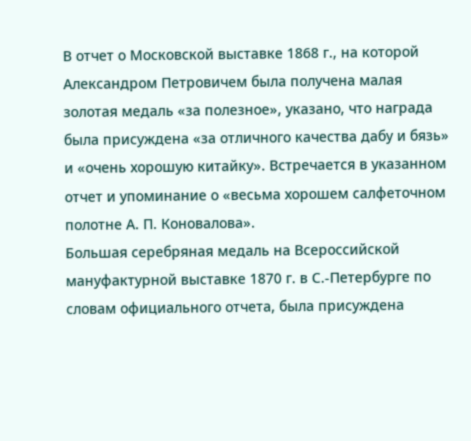В отчет о Московской выставке 1868 г., на которой Александром Петровичем была получена малая золотая медаль «за полезное», указано, что награда была присуждена «за отличного качества дабу и бязь» и «очень хорошую китайку». Встречается в указанном отчет и упоминание о «весьма хорошем салфеточном полотне А. П. Коновалова».
Большая серебряная медаль на Всероссийской мануфактурной выставке 1870 г. в С.-Петербурге по словам официального отчета, была присуждена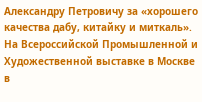Александру Петровичу за «хорошего качества дабу, китайку и миткаль».
На Всероссийской Промышленной и Художественной выставке в Москве в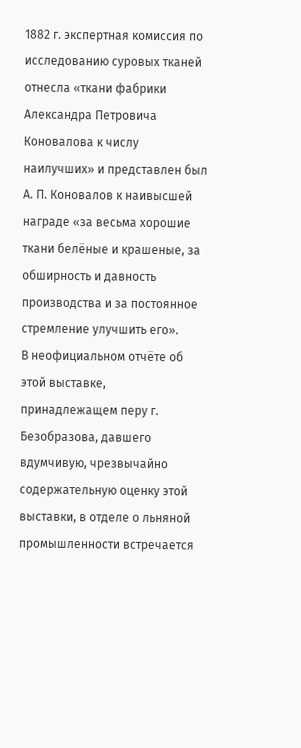1882 г. экспертная комиссия по исследованию суровых тканей отнесла «ткани фабрики Александра Петровича Коновалова к числу наилучших» и представлен был А. П. Коновалов к наивысшей награде «за весьма хорошие ткани белёные и крашеные, за обширность и давность производства и за постоянное стремление улучшить его».
В неофициальном отчёте об этой выставке, принадлежащем перу г. Безобразова, давшего вдумчивую, чрезвычайно содержательную оценку этой выставки, в отделе о льняной промышленности встречается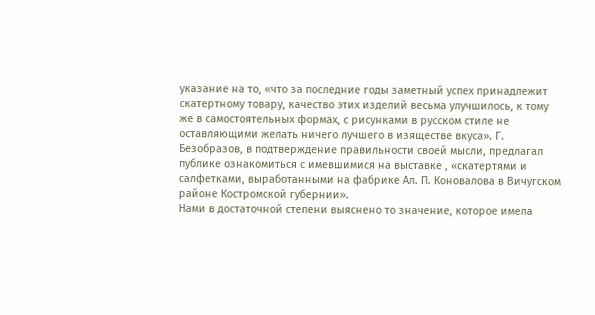указание на то, «что за последние годы заметный успех принадлежит скатертному товару, качество этих изделий весьма улучшилось, к тому же в самостоятельных формах, с рисунками в русском стиле не оставляющими желать ничего лучшего в изяществе вкуса». Г. Безобразов, в подтверждение правильности своей мысли, предлагал публике ознакомиться с имевшимися на выставке , «скатертями и салфетками, выработанными на фабрике Ал. П. Коновалова в Вичугском районе Костромской губернии».
Нами в достаточной степени выяснено то значение, которое имела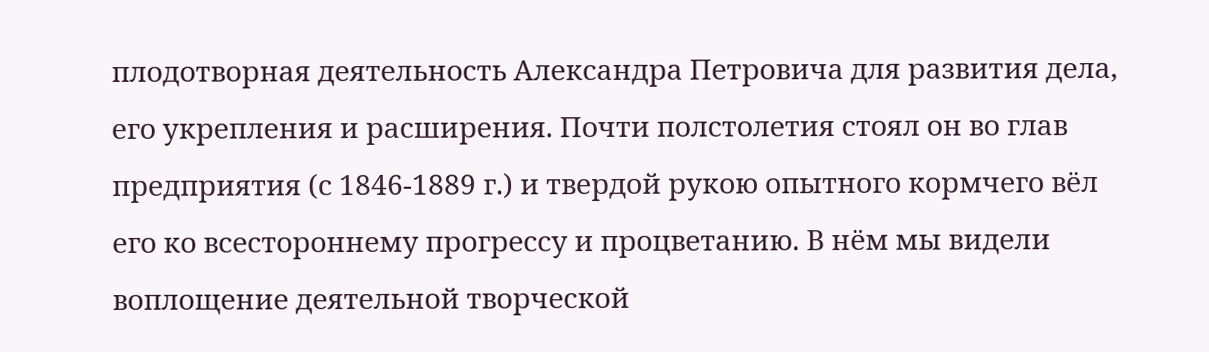плодотворная деятельность Александра Петровича для развития дела, его укрепления и расширения. Почти полстолетия стоял он во глав предприятия (с 1846-1889 г.) и твердой рукою опытного кормчего вёл его ко всестороннему прогрессу и процветанию. В нём мы видели воплощение деятельной творческой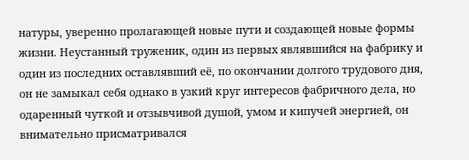натуры, уверенно пролагающей новые пути и создающей новые формы жизни. Неустанный труженик, один из первых являвшийся на фабрику и один из последних оставлявший её, по окончании долгого трудового дня, он не замыкал себя однако в узкий круг интересов фабричного дела, но одаренный чуткой и отзывчивой душой, умом и кипучей энергией, он внимательно присматривался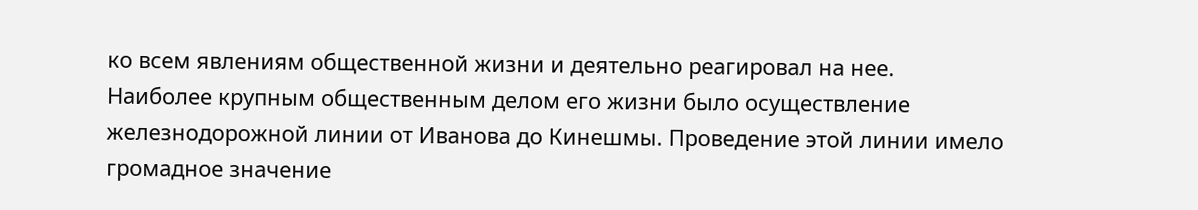ко всем явлениям общественной жизни и деятельно реагировал на нее.
Наиболее крупным общественным делом его жизни было осуществление железнодорожной линии от Иванова до Кинешмы. Проведение этой линии имело громадное значение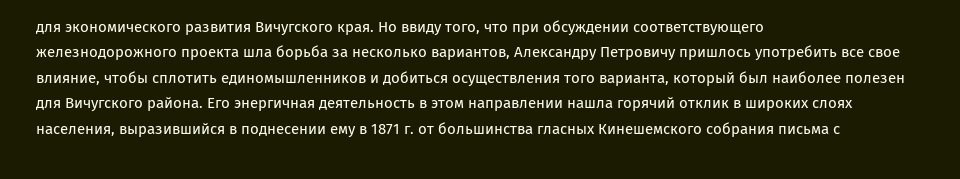для экономического развития Вичугского края. Но ввиду того, что при обсуждении соответствующего железнодорожного проекта шла борьба за несколько вариантов, Александру Петровичу пришлось употребить все свое влияние, чтобы сплотить единомышленников и добиться осуществления того варианта, который был наиболее полезен для Вичугского района. Его энергичная деятельность в этом направлении нашла горячий отклик в широких слоях населения, выразившийся в поднесении ему в 1871 г. от большинства гласных Кинешемского собрания письма с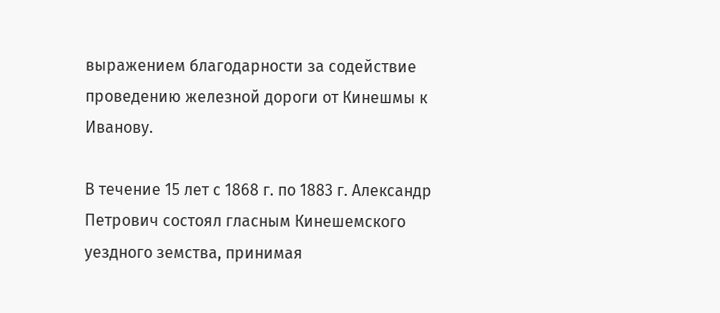выражением благодарности за содействие проведению железной дороги от Кинешмы к Иванову.

В течение 15 лет с 1868 г. по 1883 г. Александр Петрович состоял гласным Кинешемского уездного земства, принимая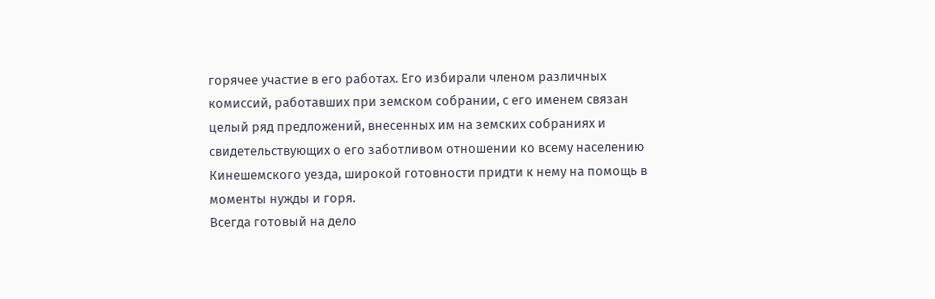горячее участие в его работах. Его избирали членом различных комиссий, работавших при земском собрании, с его именем связан целый ряд предложений, внесенных им на земских собраниях и свидетельствующих о его заботливом отношении ко всему населению Кинешемского уезда, широкой готовности придти к нему на помощь в моменты нужды и горя.
Всегда готовый на дело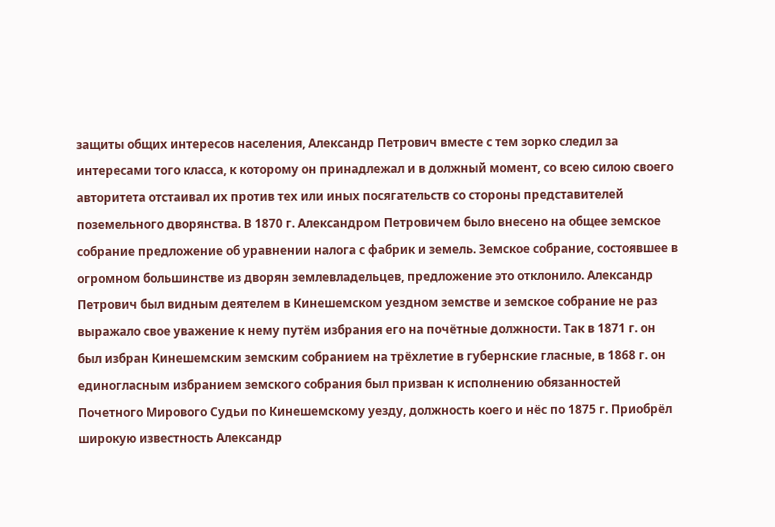защиты общих интересов населения, Александр Петрович вместе с тем зорко следил за интересами того класса, к которому он принадлежал и в должный момент, со всею силою своего авторитета отстаивал их против тех или иных посягательств со стороны представителей поземельного дворянства. В 1870 г. Александром Петровичем было внесено на общее земское собрание предложение об уравнении налога с фабрик и земель. Земское собрание, состоявшее в огромном большинстве из дворян землевладельцев, предложение это отклонило. Александр Петрович был видным деятелем в Кинешемском уездном земстве и земское собрание не раз выражало свое уважение к нему путём избрания его на почётные должности. Так в 1871 г. он был избран Кинешемским земским собранием на трёхлетие в губернские гласные, в 1868 г. он единогласным избранием земского собрания был призван к исполнению обязанностей Почетного Мирового Судьи по Кинешемскому уезду, должность коего и нёс по 1875 г. Приобрёл широкую известность Александр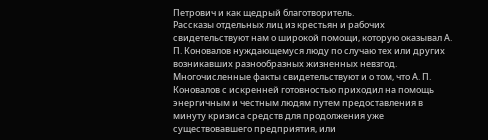Петрович и как щедрый благотворитель.
Рассказы отдельных лиц из крестьян и рабочих свидетельствуют нам о широкой помощи, которую оказывал А. П. Коновалов нуждающемуся люду по случаю тех или других возникавших разнообразных жизненных невзгод. Многочисленные факты свидетельствуют и о том, что А. П. Коновалов с искренней готовностью приходил на помощь энергичным и честным людям путем предоставления в минуту кризиса средств для продолжения уже существовавшего предприятия, или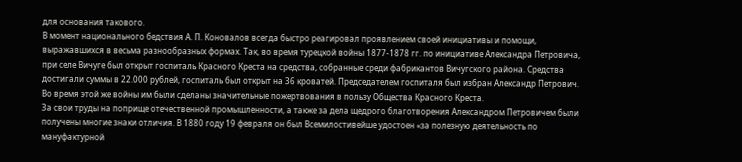для основания такового.
В момент национального бедствия А. П. Коновалов всегда быстро реагировал проявлением своей инициативы и помощи, выражавшихся в весьма разнообразных формах. Так, во время турецкой войны 1877-1878 гг. по инициативе Александра Петровича, при селе Вичуге был открыт госпиталь Красного Креста на средства, собранные среди фабрикантов Вичугского района. Средства достигали суммы в 22.000 рублей, госпиталь был открыт на 36 кроватей. Председателем госпиталя был избран Александр Петрович.
Во время этой же войны им были сделаны значительные пожертвования в пользу Общества Красного Креста.
За свои труды на поприще отечественной промышленности, а также за дела щедрого благотворения Александром Петровичем были получены многие знаки отличия. В 1880 году 19 февраля он был Всемилостивейше удостоен «за полезную деятельность по мануфактурной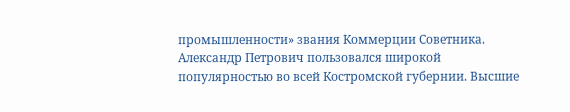промышленности» звания Коммерции Советника.
Александр Петрович пользовался широкой популярностью во всей Костромской губернии. Высшие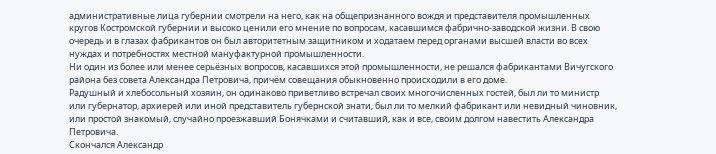административные лица губернии смотрели на него, как на общепризнанного вождя и представителя промышленных кругов Костромской губернии и высоко ценили его мнение по вопросам, касавшимся фабрично-заводской жизни. В свою очередь и в глазах фабрикантов он был авторитетным защитником и ходатаем перед органами высшей власти во всех нуждах и потребностях местной мануфактурной промышленности.
Ни один из более или менее серьёзных вопросов, касавшихся этой промышленности, не решался фабрикантами Вичугского района без совета Александра Петровича, причём совещания обыкновенно происходили в его доме.
Радушный и хлебосольный хозяин, он одинаково приветливо встречал своих многочисленных гостей, был ли то министр или губернатор, архиерей или иной представитель губернской знати, был ли то мелкий фабрикант или невидный чиновник, или простой знакомый, случайно проезжавший Бонячками и считавший, как и все, своим долгом навестить Александра Петровича.
Скончался Александр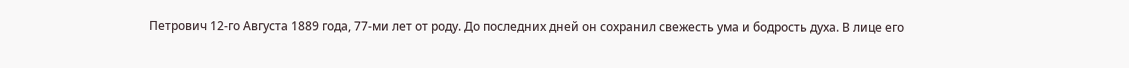Петрович 12-го Августа 1889 года, 77-ми лет от роду. До последних дней он сохранил свежесть ума и бодрость духа. В лице его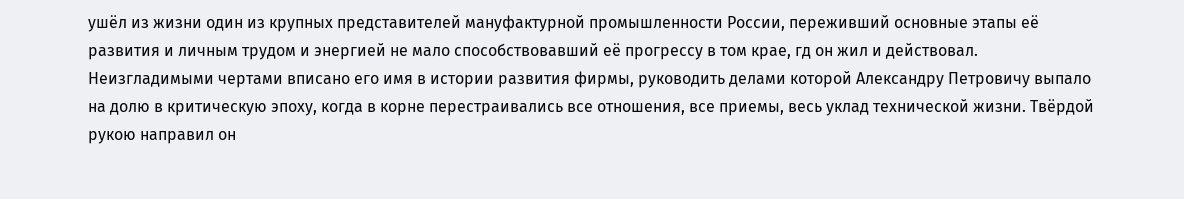ушёл из жизни один из крупных представителей мануфактурной промышленности России, переживший основные этапы её развития и личным трудом и энергией не мало способствовавший её прогрессу в том крае, гд он жил и действовал.
Неизгладимыми чертами вписано его имя в истории развития фирмы, руководить делами которой Александру Петровичу выпало на долю в критическую эпоху, когда в корне перестраивались все отношения, все приемы, весь уклад технической жизни. Твёрдой рукою направил он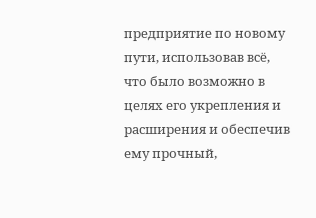предприятие по новому пути, использовав всё, что было возможно в целях его укрепления и расширения и обеспечив ему прочный,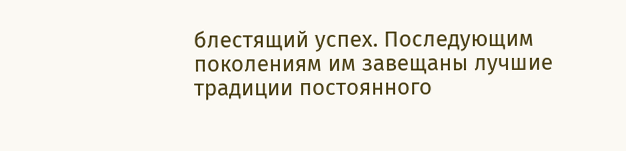блестящий успех. Последующим поколениям им завещаны лучшие традиции постоянного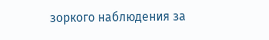зоркого наблюдения за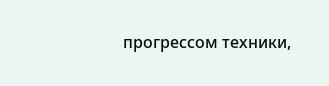прогрессом техники,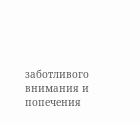заботливого внимания и попечения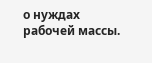о нуждах рабочей массы.